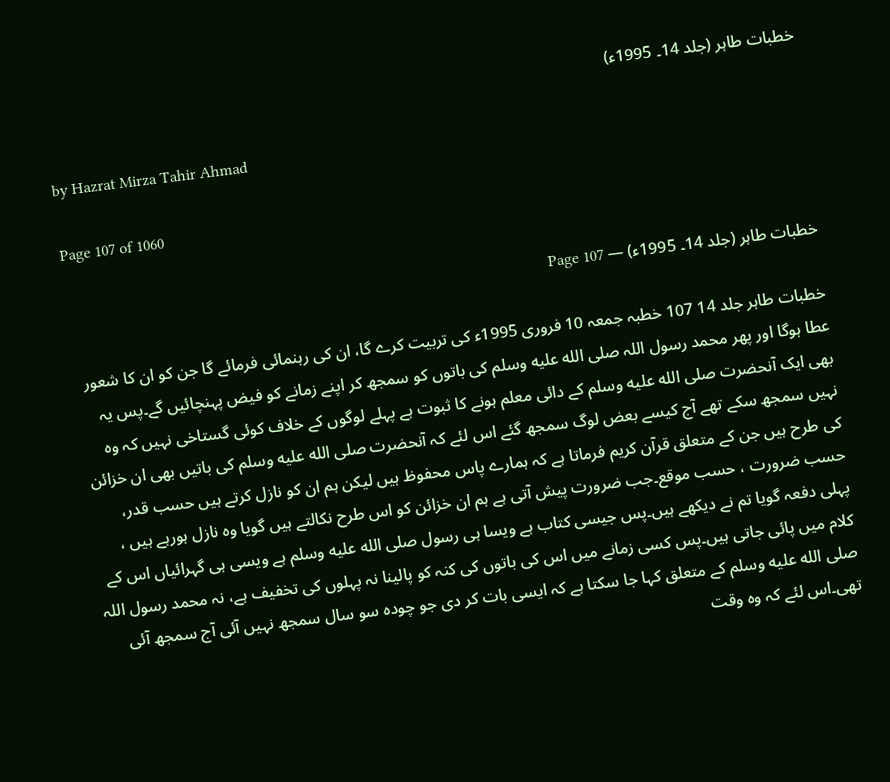خطبات طاہر (جلد 14۔ 1995ء)

by Hazrat Mirza Tahir Ahmad

Page 107 of 1060

خطبات طاہر (جلد 14۔ 1995ء) — Page 107

خطبات طاہر جلد 14 107 خطبہ جمعہ 10 فروری 1995ء کی تربیت کرے گا، ان کی رہنمائی فرمائے گا جن کو ان کا شعور عطا ہوگا اور پھر محمد رسول اللہ صلى الله عليه وسلم کی باتوں کو سمجھ کر اپنے زمانے کو فیض پہنچائیں گے۔پس یہ بھی ایک آنحضرت صلى الله عليه وسلم کے دائی معلم ہونے کا ثبوت ہے پہلے لوگوں کے خلاف کوئی گستاخی نہیں کہ وہ نہیں سمجھ سکے تھے آج کیسے بعض لوگ سمجھ گئے اس لئے کہ آنحضرت صلى الله عليه وسلم کی باتیں بھی ان خزائن کی طرح ہیں جن کے متعلق قرآن کریم فرماتا ہے کہ ہمارے پاس محفوظ ہیں لیکن ہم ان کو نازل کرتے ہیں حسب قدر، حسب ضرورت ، حسب موقع۔جب ضرورت پیش آتی ہے ہم ان خزائن کو اس طرح نکالتے ہیں گویا وہ نازل ہورہے ہیں ، پہلی دفعہ گویا تم نے دیکھے ہیں۔پس جیسی کتاب ہے ویسا ہی رسول صلى الله عليه وسلم ہے ویسی ہی گہرائیاں اس کے کلام میں پائی جاتی ہیں۔پس کسی زمانے میں اس کی باتوں کی کنہ کو پالینا نہ پہلوں کی تخفیف ہے، نہ محمد رسول اللہ صلى الله عليه وسلم کے متعلق کہا جا سکتا ہے کہ ایسی بات کر دی جو چودہ سو سال سمجھ نہیں آئی آج سمجھ آئی تھی۔اس لئے کہ وہ وقت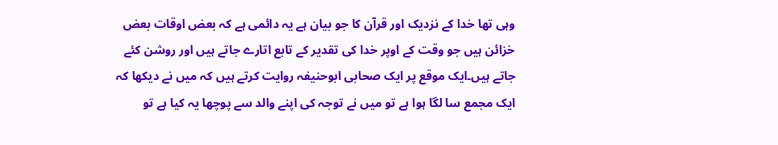وہی تھا خدا کے نزدیک اور قرآن کا جو بیان ہے یہ دائمی ہے کہ بعض اوقات بعض خزائن ہیں جو وقت کے اوپر خدا کی تقدیر کے تابع اتارے جاتے ہیں اور روشن کئے جاتے ہیں۔ایک موقع پر ایک صحابی ابوحنیفہ روایت کرتے ہیں کہ میں نے دیکھا کہ ایک مجمع سا لگا ہوا ہے تو میں نے توجہ کی اپنے والد سے پوچھا یہ کیا ہے تو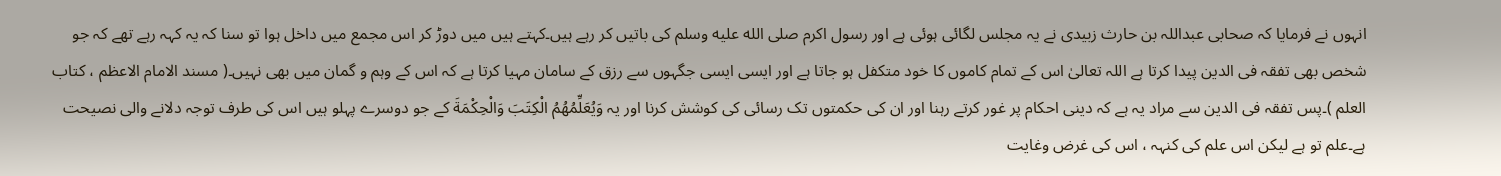انہوں نے فرمایا کہ صحابی عبداللہ بن حارث زبیدی نے یہ مجلس لگائی ہوئی ہے اور رسول اکرم صلى الله عليه وسلم کی باتیں کر رہے ہیں۔کہتے ہیں میں دوڑ کر اس مجمع میں داخل ہوا تو سنا کہ یہ کہہ رہے تھے کہ جو شخص بھی تفقہ فی الدین پیدا کرتا ہے اللہ تعالیٰ اس کے تمام کاموں کا خود متکفل ہو جاتا ہے اور ایسی ایسی جگہوں سے رزق کے سامان مہیا کرتا ہے کہ اس کے وہم و گمان میں بھی نہیں۔( مسند الامام الاعظم ، کتاب العلم )۔پس تفقہ فی الدین سے مراد یہ ہے کہ دینی احکام پر غور کرتے رہنا اور ان کی حکمتوں تک رسائی کی کوشش کرنا اور یہ وَيُعَلِّمُهُمُ الْكِتَبَ وَالْحِكْمَةَ کے جو دوسرے پہلو ہیں اس کی طرف توجہ دلانے والی نصیحت ہے۔علم تو ہے لیکن اس علم کی کنہہ ، اس کی غرض وغایت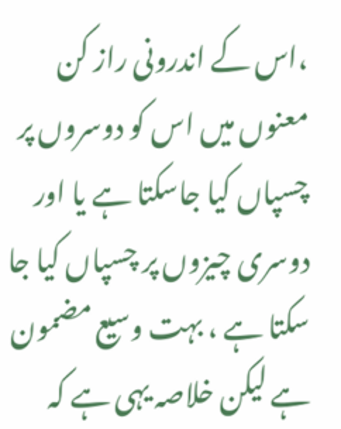،اس کے اندرونی راز کن معنوں میں اس کو دوسروں پر چسپاں کیا جاسکتا ہے یا اور دوسری چیزوں پر چسپاں کیا جا سکتا ہے ، بہت وسیع مضمون ہے لیکن خلاصہ یہی ہے کہ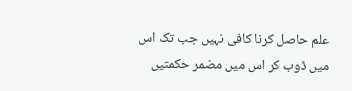علم حاصل کرنا کافی نہیں جب تک اس میں ڈوب کر اس میں مضمر حکمتیں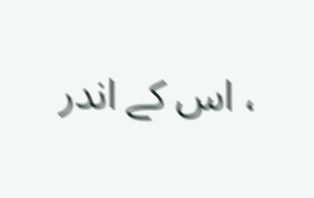، اس کے اندر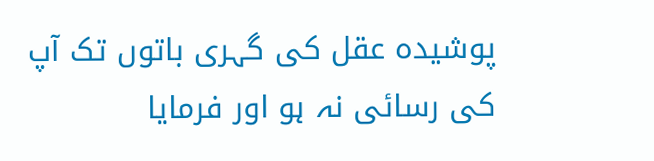پوشیدہ عقل کی گہری باتوں تک آپ کی رسائی نہ ہو اور فرمایا